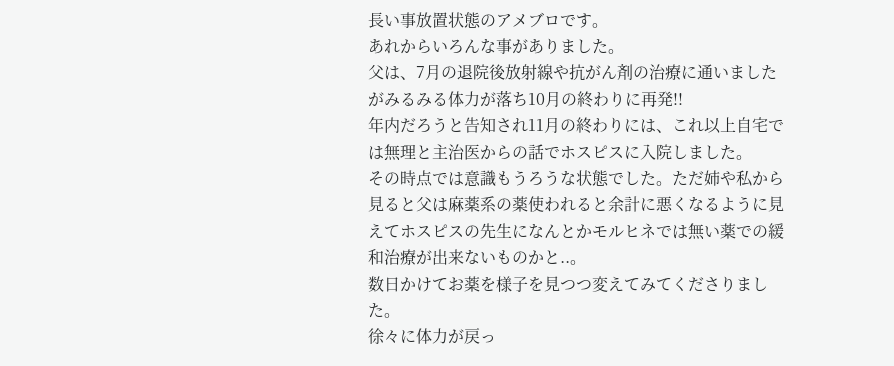長い事放置状態のアメブロです。
あれからいろんな事がありました。
父は、7月の退院後放射線や抗がん剤の治療に通いましたがみるみる体力が落ち10月の終わりに再発!!
年内だろうと告知され11月の終わりには、これ以上自宅では無理と主治医からの話でホスピスに入院しました。
その時点では意識もうろうな状態でした。ただ姉や私から見ると父は麻薬系の薬使われると余計に悪くなるように見えてホスピスの先生になんとかモルヒネでは無い薬での緩和治療が出来ないものかと..。
数日かけてお薬を様子を見つつ変えてみてくださりました。
徐々に体力が戻っ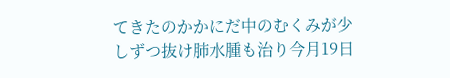てきたのかかにだ中のむくみが少しずつ抜け肺水腫も治り今月19日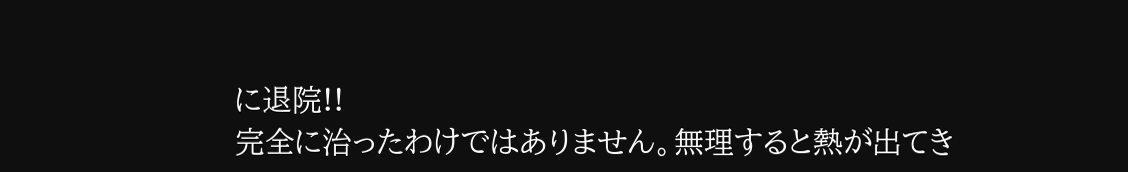に退院!!
完全に治ったわけではありません。無理すると熱が出てき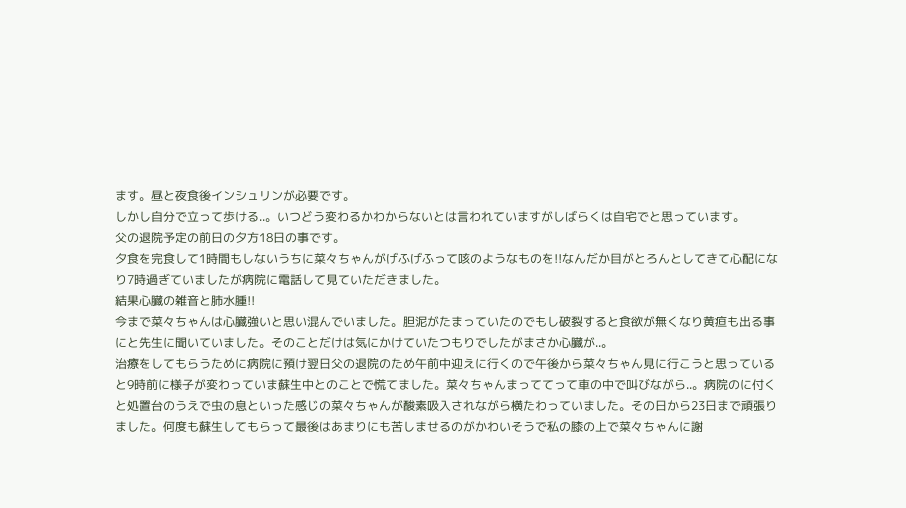ます。昼と夜食後インシュリンが必要です。
しかし自分で立って歩ける..。いつどう変わるかわからないとは言われていますがしばらくは自宅でと思っています。
父の退院予定の前日の夕方18日の事です。
夕食を完食して1時間もしないうちに菜々ちゃんがげふげふって咳のようなものを!!なんだか目がとろんとしてきて心配になり7時過ぎていましたが病院に電話して見ていただきました。
結果心臓の雑音と肺水腫!!
今まで菜々ちゃんは心臓強いと思い混んでいました。胆泥がたまっていたのでもし破裂すると食欲が無くなり黄疸も出る事にと先生に聞いていました。そのことだけは気にかけていたつもりでしたがまさか心臓が..。
治療をしてもらうために病院に預け翌日父の退院のため午前中迎えに行くので午後から菜々ちゃん見に行こうと思っていると9時前に様子が変わっていま蘇生中とのことで慌てました。菜々ちゃんまっててって車の中で叫びながら..。病院のに付くと処置台のうえで虫の息といった感じの菜々ちゃんが酸素吸入されながら横たわっていました。その日から23日まで頑張りました。何度も蘇生してもらって最後はあまりにも苦しませるのがかわいそうで私の膝の上で菜々ちゃんに謝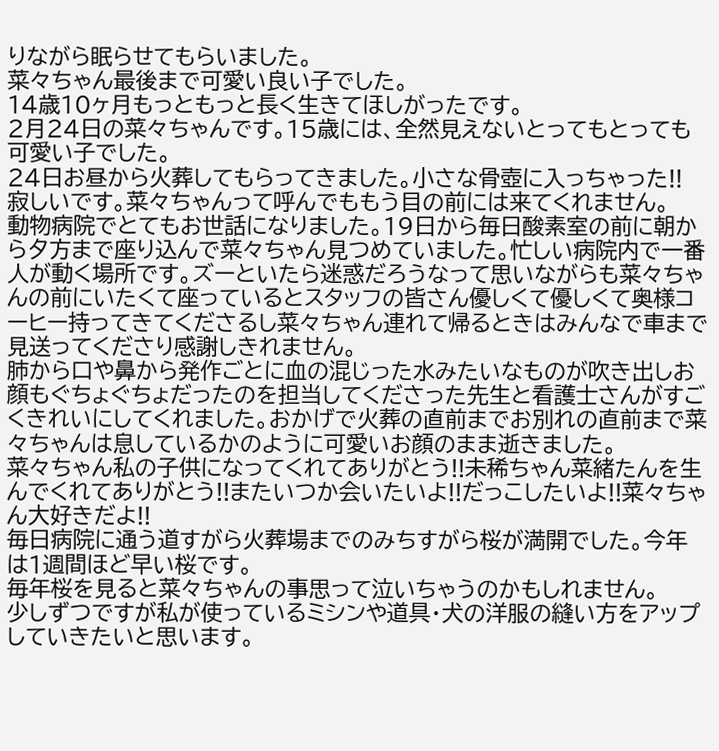りながら眠らせてもらいました。
菜々ちゃん最後まで可愛い良い子でした。
14歳10ヶ月もっともっと長く生きてほしがったです。
2月24日の菜々ちゃんです。15歳には、全然見えないとってもとっても可愛い子でした。
24日お昼から火葬してもらってきました。小さな骨壺に入っちゃった!!
寂しいです。菜々ちゃんって呼んでももう目の前には来てくれません。
動物病院でとてもお世話になりました。19日から毎日酸素室の前に朝から夕方まで座り込んで菜々ちゃん見つめていました。忙しい病院内で一番人が動く場所です。ズーといたら迷惑だろうなって思いながらも菜々ちゃんの前にいたくて座っているとスタッフの皆さん優しくて優しくて奥様コーヒー持ってきてくださるし菜々ちゃん連れて帰るときはみんなで車まで見送ってくださり感謝しきれません。
肺から口や鼻から発作ごとに血の混じった水みたいなものが吹き出しお顔もぐちょぐちょだったのを担当してくださった先生と看護士さんがすごくきれいにしてくれました。おかげで火葬の直前までお別れの直前まで菜々ちゃんは息しているかのように可愛いお顔のまま逝きました。
菜々ちゃん私の子供になってくれてありがとう!!未稀ちゃん菜緒たんを生んでくれてありがとう!!またいつか会いたいよ!!だっこしたいよ!!菜々ちゃん大好きだよ!!
毎日病院に通う道すがら火葬場までのみちすがら桜が満開でした。今年は1週間ほど早い桜です。
毎年桜を見ると菜々ちゃんの事思って泣いちゃうのかもしれません。
少しずつですが私が使っているミシンや道具・犬の洋服の縫い方をアップしていきたいと思います。